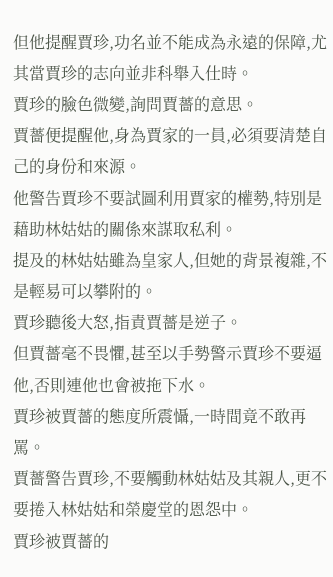但他提醒賈珍,功名並不能成為永遠的保障,尤其當賈珍的志向並非科舉入仕時。
賈珍的臉色微變,詢問賈薔的意思。
賈薔便提醒他,身為賈家的一員,必須要清楚自己的身份和來源。
他警告賈珍不要試圖利用賈家的權勢,特別是藉助林姑姑的關係來謀取私利。
提及的林姑姑雖為皇家人,但她的背景複雜,不是輕易可以攀附的。
賈珍聽後大怒,指責賈薔是逆子。
但賈薔毫不畏懼,甚至以手勢警示賈珍不要逼他,否則連他也會被拖下水。
賈珍被賈薔的態度所震懾,一時間竟不敢再罵。
賈薔警告賈珍,不要觸動林姑姑及其親人,更不要捲入林姑姑和榮慶堂的恩怨中。
賈珍被賈薔的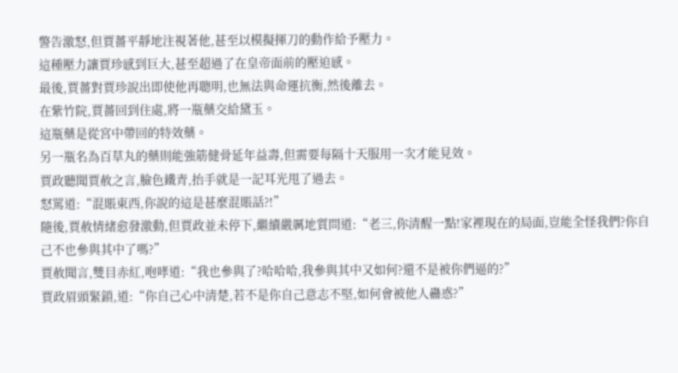警告激怒,但賈薔平靜地注視著他,甚至以模擬揮刀的動作給予壓力。
這種壓力讓賈珍感到巨大,甚至超過了在皇帝面前的壓迫感。
最後,賈薔對賈珍說出即使他再聰明,也無法與命運抗衡,然後離去。
在紫竹院,賈薔回到住處,將一瓶藥交給黛玉。
這瓶藥是從宮中帶回的特效藥。
另一瓶名為百草丸的藥則能強筋健骨延年益壽,但需要每隔十天服用一次才能見效。
賈政聽聞賈赦之言,臉色鐵青,抬手就是一記耳光甩了過去。
怒罵道:“混賬東西,你說的這是甚麼混賬話?!”
隨後,賈赦情緒愈發激動,但賈政並未停下,繼續嚴厲地質問道:“老三,你清醒一點!家裡現在的局面,豈能全怪我們?你自己不也參與其中了嗎?”
賈赦聞言,雙目赤紅,咆哮道:“我也參與了?哈哈哈,我參與其中又如何?還不是被你們逼的?”
賈政眉頭緊鎖,道:“你自己心中清楚,若不是你自己意志不堅,如何會被他人蠱惑?”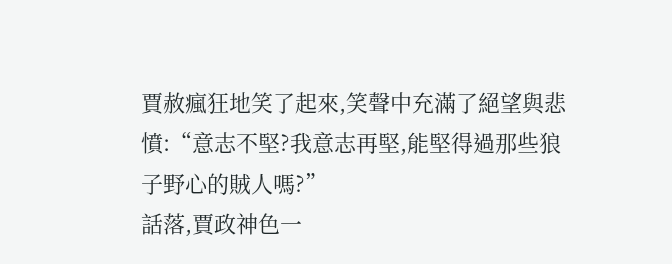賈赦瘋狂地笑了起來,笑聲中充滿了絕望與悲憤:“意志不堅?我意志再堅,能堅得過那些狼子野心的賊人嗎?”
話落,賈政神色一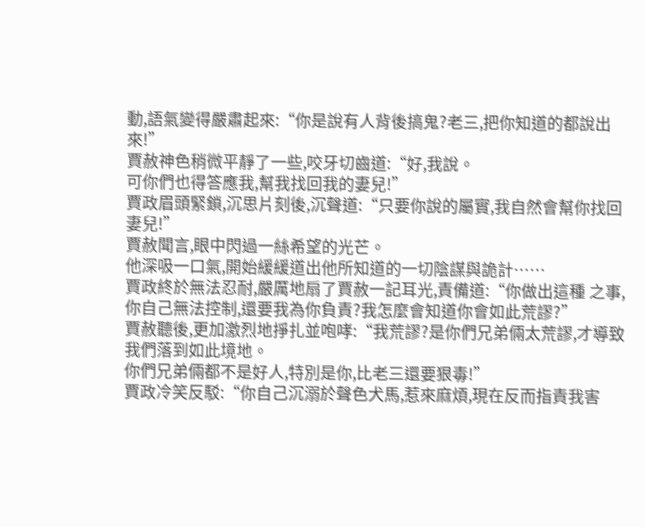動,語氣變得嚴肅起來:“你是說有人背後搞鬼?老三,把你知道的都說出來!”
賈赦神色稍微平靜了一些,咬牙切齒道:“好,我說。
可你們也得答應我,幫我找回我的妻兒!”
賈政眉頭緊鎖,沉思片刻後,沉聲道:“只要你說的屬實,我自然會幫你找回妻兒!”
賈赦聞言,眼中閃過一絲希望的光芒。
他深吸一口氣,開始緩緩道出他所知道的一切陰謀與詭計……
賈政終於無法忍耐,嚴厲地扇了賈赦一記耳光,責備道:“你做出這種 之事,你自己無法控制,還要我為你負責?我怎麼會知道你會如此荒謬?”
賈赦聽後,更加激烈地掙扎並咆哮:“我荒謬?是你們兄弟倆太荒謬,才導致我們落到如此境地。
你們兄弟倆都不是好人,特別是你,比老三還要狠毒!”
賈政冷笑反駁:“你自己沉溺於聲色犬馬,惹來麻煩,現在反而指責我害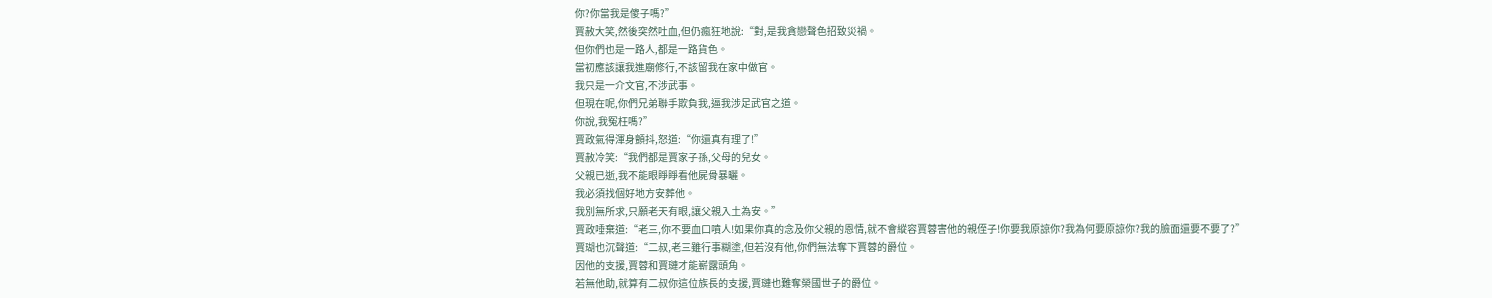你?你當我是傻子嗎?”
賈赦大笑,然後突然吐血,但仍瘋狂地說:“對,是我貪戀聲色招致災禍。
但你們也是一路人,都是一路貨色。
當初應該讓我進廟修行,不該留我在家中做官。
我只是一介文官,不涉武事。
但現在呢,你們兄弟聯手欺負我,逼我涉足武官之道。
你說,我冤枉嗎?”
賈政氣得渾身顫抖,怒道:“你還真有理了!”
賈赦冷笑:“我們都是賈家子孫,父母的兒女。
父親已逝,我不能眼睜睜看他屍骨暴曬。
我必須找個好地方安葬他。
我別無所求,只願老天有眼,讓父親入土為安。”
賈政唾棄道:“老三,你不要血口噴人!如果你真的念及你父親的恩情,就不會縱容賈蓉害他的親侄子!你要我原諒你?我為何要原諒你?我的臉面還要不要了?”
賈瑚也沉聲道:“二叔,老三雖行事糊塗,但若沒有他,你們無法奪下賈蓉的爵位。
因他的支援,賈蓉和賈璉才能嶄露頭角。
若無他助,就算有二叔你這位族長的支援,賈璉也難奪榮國世子的爵位。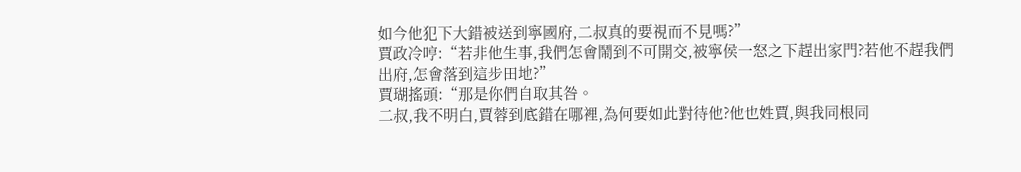如今他犯下大錯被送到寧國府,二叔真的要視而不見嗎?”
賈政冷哼:“若非他生事,我們怎會鬧到不可開交,被寧侯一怒之下趕出家門?若他不趕我們出府,怎會落到這步田地?”
賈瑚搖頭:“那是你們自取其咎。
二叔,我不明白,賈蓉到底錯在哪裡,為何要如此對待他?他也姓賈,與我同根同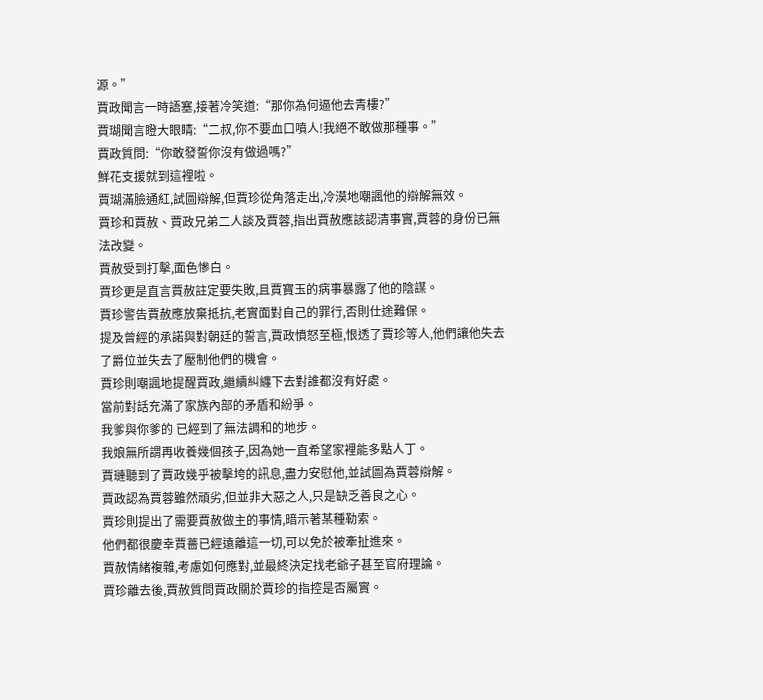源。”
賈政聞言一時語塞,接著冷笑道:“那你為何逼他去青樓?”
賈瑚聞言瞪大眼睛:“二叔,你不要血口噴人!我絕不敢做那種事。”
賈政質問:“你敢發誓你沒有做過嗎?”
鮮花支援就到這裡啦。
賈瑚滿臉通紅,試圖辯解,但賈珍從角落走出,冷漠地嘲諷他的辯解無效。
賈珍和賈赦、賈政兄弟二人談及賈蓉,指出賈赦應該認清事實,賈蓉的身份已無法改變。
賈赦受到打擊,面色慘白。
賈珍更是直言賈赦註定要失敗,且賈寶玉的病事暴露了他的陰謀。
賈珍警告賈赦應放棄抵抗,老實面對自己的罪行,否則仕途難保。
提及曾經的承諾與對朝廷的誓言,賈政憤怒至極,恨透了賈珍等人,他們讓他失去了爵位並失去了壓制他們的機會。
賈珍則嘲諷地提醒賈政,繼續糾纏下去對誰都沒有好處。
當前對話充滿了家族內部的矛盾和紛爭。
我爹與你爹的 已經到了無法調和的地步。
我娘無所謂再收養幾個孩子,因為她一直希望家裡能多點人丁。
賈璉聽到了賈政幾乎被擊垮的訊息,盡力安慰他,並試圖為賈蓉辯解。
賈政認為賈蓉雖然頑劣,但並非大惡之人,只是缺乏善良之心。
賈珍則提出了需要賈赦做主的事情,暗示著某種勒索。
他們都很慶幸賈薔已經遠離這一切,可以免於被牽扯進來。
賈赦情緒複雜,考慮如何應對,並最終決定找老爺子甚至官府理論。
賈珍離去後,賈赦質問賈政關於賈珍的指控是否屬實。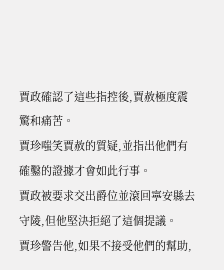賈政確認了這些指控後,賈赦極度震驚和痛苦。
賈珍嗤笑賈赦的質疑,並指出他們有確鑿的證據才會如此行事。
賈政被要求交出爵位並滾回寧安縣去守陵,但他堅決拒絕了這個提議。
賈珍警告他,如果不接受他們的幫助,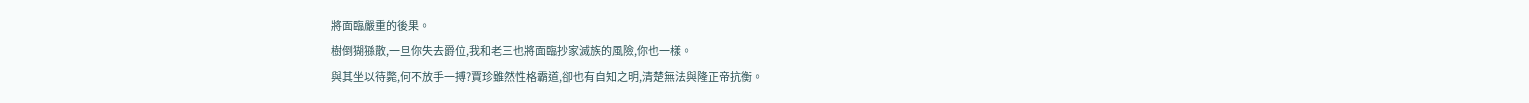將面臨嚴重的後果。
樹倒猢猻散,一旦你失去爵位,我和老三也將面臨抄家滅族的風險,你也一樣。
與其坐以待斃,何不放手一搏?賈珍雖然性格霸道,卻也有自知之明,清楚無法與隆正帝抗衡。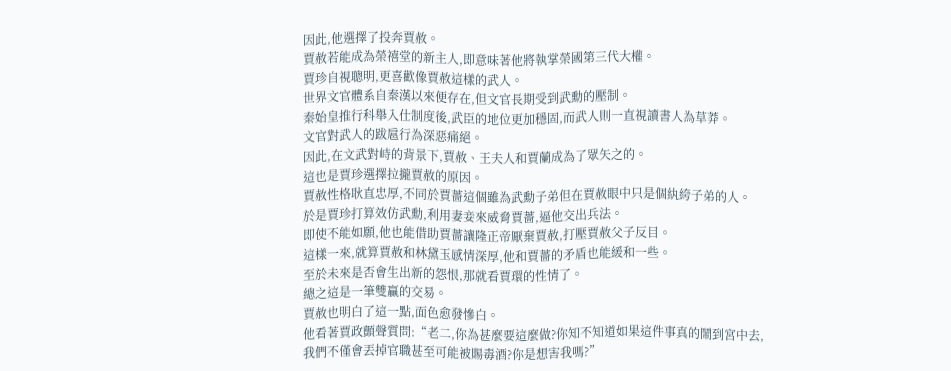因此,他選擇了投奔賈赦。
賈赦若能成為榮禧堂的新主人,即意味著他將執掌榮國第三代大權。
賈珍自視聰明,更喜歡像賈赦這樣的武人。
世界文官體系自秦漢以來便存在,但文官長期受到武勳的壓制。
秦始皇推行科舉入仕制度後,武臣的地位更加穩固,而武人則一直視讀書人為草莽。
文官對武人的跋扈行為深惡痛絕。
因此,在文武對峙的背景下,賈赦、王夫人和賈蘭成為了眾矢之的。
這也是賈珍選擇拉攏賈赦的原因。
賈赦性格耿直忠厚,不同於賈薔這個雖為武勳子弟但在賈赦眼中只是個紈絝子弟的人。
於是賈珍打算效仿武勳,利用妻妾來威脅賈薔,逼他交出兵法。
即使不能如願,他也能借助賈薔讓隆正帝厭棄賈赦,打壓賈赦父子反目。
這樣一來,就算賈赦和林黛玉感情深厚,他和賈薔的矛盾也能緩和一些。
至於未來是否會生出新的怨恨,那就看賈環的性情了。
總之這是一筆雙贏的交易。
賈赦也明白了這一點,面色愈發慘白。
他看著賈政顫聲質問:“老二,你為甚麼要這麼做?你知不知道如果這件事真的鬧到宮中去,我們不僅會丟掉官職甚至可能被賜毒酒?你是想害我嗎?”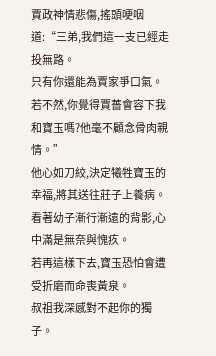賈政神情悲傷,搖頭哽咽道:“三弟,我們這一支已經走投無路。
只有你還能為賈家爭口氣。
若不然,你覺得賈薔會容下我和寶玉嗎?他毫不顧念骨肉親情。”
他心如刀絞,決定犧牲寶玉的幸福,將其送往莊子上養病。
看著幼子漸行漸遠的背影,心中滿是無奈與愧疚。
若再這樣下去,寶玉恐怕會遭受折磨而命喪黃泉。
叔祖我深感對不起你的獨子。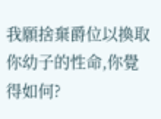我願捨棄爵位以換取你幼子的性命,你覺得如何?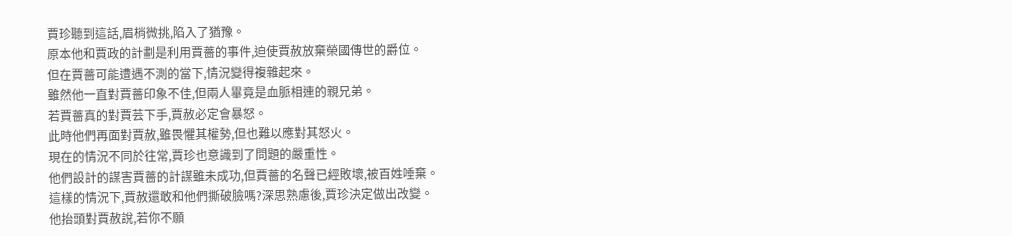賈珍聽到這話,眉梢微挑,陷入了猶豫。
原本他和賈政的計劃是利用賈薔的事件,迫使賈赦放棄榮國傳世的爵位。
但在賈薔可能遭遇不測的當下,情況變得複雜起來。
雖然他一直對賈薔印象不佳,但兩人畢竟是血脈相連的親兄弟。
若賈薔真的對賈芸下手,賈赦必定會暴怒。
此時他們再面對賈赦,雖畏懼其權勢,但也難以應對其怒火。
現在的情況不同於往常,賈珍也意識到了問題的嚴重性。
他們設計的謀害賈薔的計謀雖未成功,但賈薔的名聲已經敗壞,被百姓唾棄。
這樣的情況下,賈赦還敢和他們撕破臉嗎?深思熟慮後,賈珍決定做出改變。
他抬頭對賈赦說,若你不願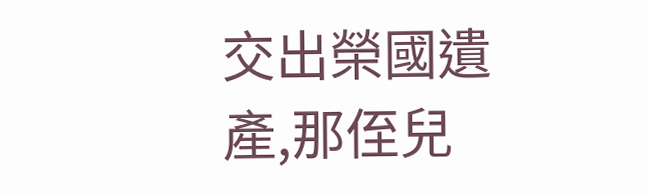交出榮國遺產,那侄兒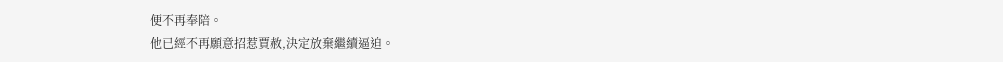便不再奉陪。
他已經不再願意招惹賈赦,決定放棄繼續逼迫。